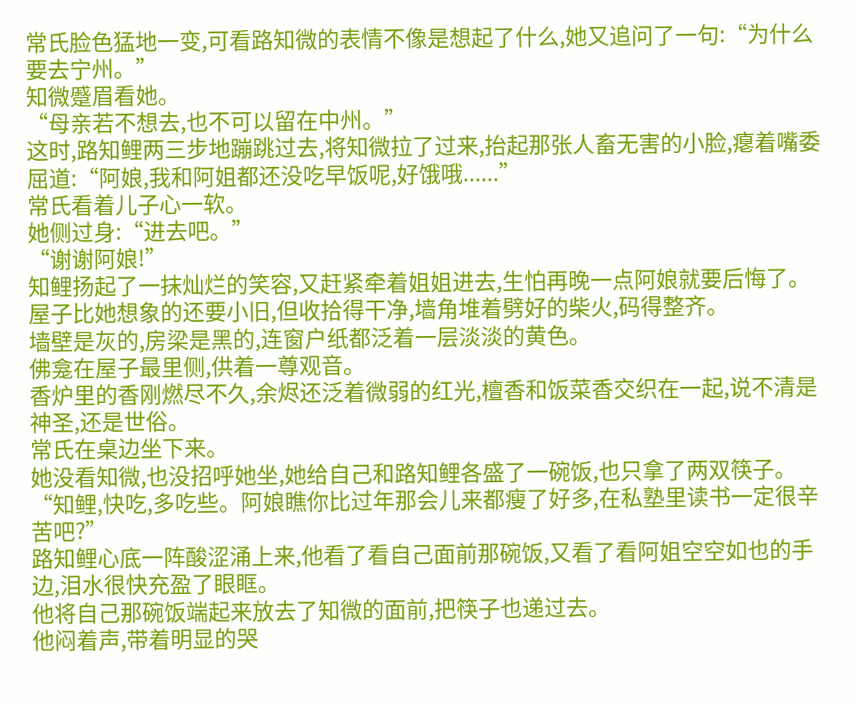常氏脸色猛地一变,可看路知微的表情不像是想起了什么,她又追问了一句:“为什么要去宁州。”
知微蹙眉看她。
“母亲若不想去,也不可以留在中州。”
这时,路知鲤两三步地蹦跳过去,将知微拉了过来,抬起那张人畜无害的小脸,瘪着嘴委屈道:“阿娘,我和阿姐都还没吃早饭呢,好饿哦......”
常氏看着儿子心一软。
她侧过身:“进去吧。”
“谢谢阿娘!”
知鲤扬起了一抹灿烂的笑容,又赶紧牵着姐姐进去,生怕再晚一点阿娘就要后悔了。
屋子比她想象的还要小旧,但收拾得干净,墙角堆着劈好的柴火,码得整齐。
墙壁是灰的,房梁是黑的,连窗户纸都泛着一层淡淡的黄色。
佛龛在屋子最里侧,供着一尊观音。
香炉里的香刚燃尽不久,余烬还泛着微弱的红光,檀香和饭菜香交织在一起,说不清是神圣,还是世俗。
常氏在桌边坐下来。
她没看知微,也没招呼她坐,她给自己和路知鲤各盛了一碗饭,也只拿了两双筷子。
“知鲤,快吃,多吃些。阿娘瞧你比过年那会儿来都瘦了好多,在私塾里读书一定很辛苦吧?”
路知鲤心底一阵酸涩涌上来,他看了看自己面前那碗饭,又看了看阿姐空空如也的手边,泪水很快充盈了眼眶。
他将自己那碗饭端起来放去了知微的面前,把筷子也递过去。
他闷着声,带着明显的哭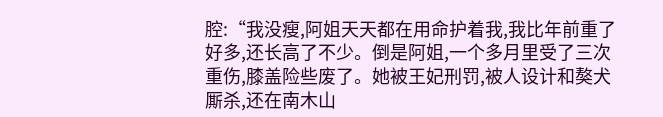腔:“我没瘦,阿姐天天都在用命护着我,我比年前重了好多,还长高了不少。倒是阿姐,一个多月里受了三次重伤,膝盖险些废了。她被王妃刑罚,被人设计和獒犬厮杀,还在南木山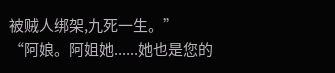被贼人绑架,九死一生。”
“阿娘。阿姐她......她也是您的